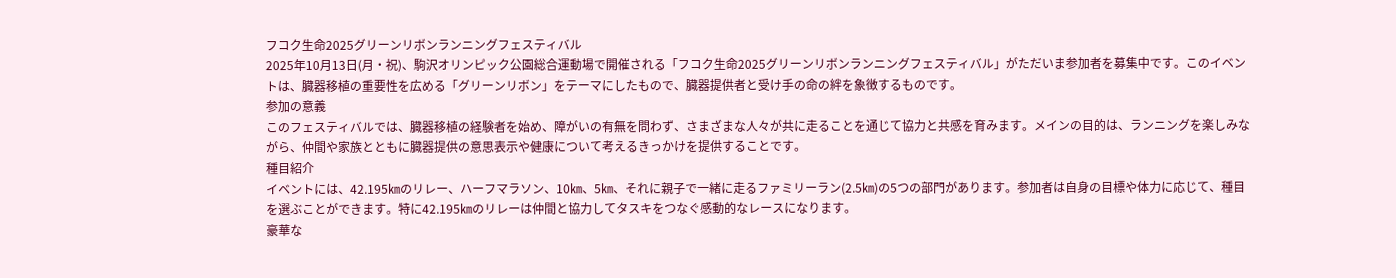フコク生命2025グリーンリボンランニングフェスティバル
2025年10月13日(月・祝)、駒沢オリンピック公園総合運動場で開催される「フコク生命2025グリーンリボンランニングフェスティバル」がただいま参加者を募集中です。このイベントは、臓器移植の重要性を広める「グリーンリボン」をテーマにしたもので、臓器提供者と受け手の命の絆を象徴するものです。
参加の意義
このフェスティバルでは、臓器移植の経験者を始め、障がいの有無を問わず、さまざまな人々が共に走ることを通じて協力と共感を育みます。メインの目的は、ランニングを楽しみながら、仲間や家族とともに臓器提供の意思表示や健康について考えるきっかけを提供することです。
種目紹介
イベントには、42.195㎞のリレー、ハーフマラソン、10㎞、5㎞、それに親子で一緒に走るファミリーラン(2.5㎞)の5つの部門があります。参加者は自身の目標や体力に応じて、種目を選ぶことができます。特に42.195㎞のリレーは仲間と協力してタスキをつなぐ感動的なレースになります。
豪華な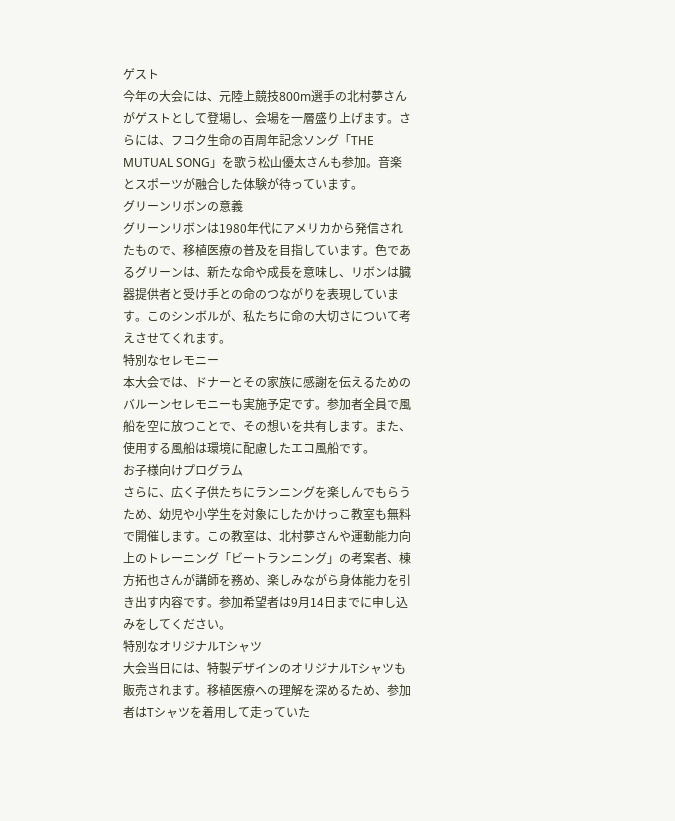ゲスト
今年の大会には、元陸上競技800m選手の北村夢さんがゲストとして登場し、会場を一層盛り上げます。さらには、フコク生命の百周年記念ソング「THE MUTUAL SONG」を歌う松山優太さんも参加。音楽とスポーツが融合した体験が待っています。
グリーンリボンの意義
グリーンリボンは1980年代にアメリカから発信されたもので、移植医療の普及を目指しています。色であるグリーンは、新たな命や成長を意味し、リボンは臓器提供者と受け手との命のつながりを表現しています。このシンボルが、私たちに命の大切さについて考えさせてくれます。
特別なセレモニー
本大会では、ドナーとその家族に感謝を伝えるためのバルーンセレモニーも実施予定です。参加者全員で風船を空に放つことで、その想いを共有します。また、使用する風船は環境に配慮したエコ風船です。
お子様向けプログラム
さらに、広く子供たちにランニングを楽しんでもらうため、幼児や小学生を対象にしたかけっこ教室も無料で開催します。この教室は、北村夢さんや運動能力向上のトレーニング「ビートランニング」の考案者、棟方拓也さんが講師を務め、楽しみながら身体能力を引き出す内容です。参加希望者は9月14日までに申し込みをしてください。
特別なオリジナルTシャツ
大会当日には、特製デザインのオリジナルTシャツも販売されます。移植医療への理解を深めるため、参加者はTシャツを着用して走っていた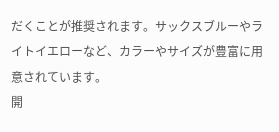だくことが推奨されます。サックスブルーやライトイエローなど、カラーやサイズが豊富に用意されています。
開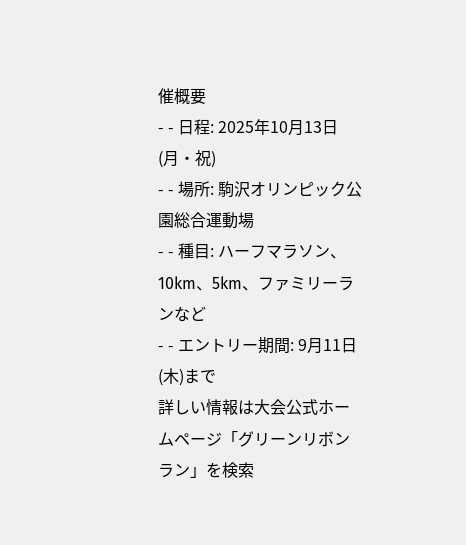催概要
- - 日程: 2025年10月13日(月・祝)
- - 場所: 駒沢オリンピック公園総合運動場
- - 種目: ハーフマラソン、10km、5km、ファミリーランなど
- - エントリー期間: 9月11日(木)まで
詳しい情報は大会公式ホームページ「グリーンリボンラン」を検索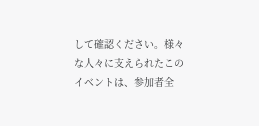して確認ください。様々な人々に支えられたこのイベントは、参加者全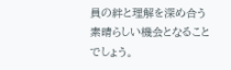員の絆と理解を深め合う素晴らしい機会となることでしょう。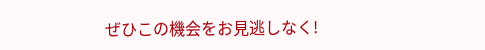ぜひこの機会をお見逃しなく!